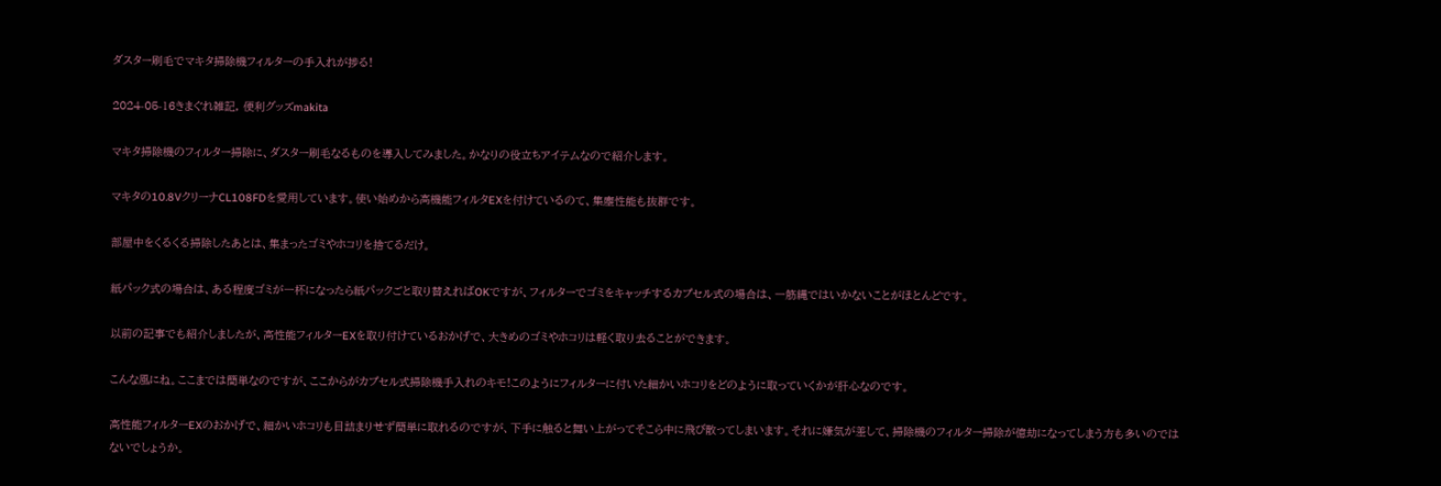ダスター刷毛でマキタ掃除機フィルターの手入れが捗る!

2024-05-16きまぐれ雑記, 便利グッズmakita

マキタ掃除機のフィルター掃除に、ダスター刷毛なるものを導入してみました。かなりの役立ちアイテムなので紹介します。

マキタの10.8VクリーナCL108FDを愛用しています。使い始めから高機能フィルタEXを付けているのて、集塵性能も抜群です。

部屋中をくるくる掃除したあとは、集まったゴミやホコリを捨てるだけ。

紙パック式の場合は、ある程度ゴミが一杯になったら紙パックごと取り替えればOKですが、フィルターでゴミをキャッチするカプセル式の場合は、一筋縄ではいかないことがほとんどです。

以前の記事でも紹介しましたが、高性能フィルターEXを取り付けているおかげで、大きめのゴミやホコリは軽く取り去ることができます。

こんな風にね。ここまでは簡単なのですが、ここからがカプセル式掃除機手入れのキモ!このようにフィルターに付いた細かいホコリをどのように取っていくかが肝心なのです。

高性能フィルターEXのおかげで、細かいホコリも目詰まりせず簡単に取れるのですが、下手に触ると舞い上がってそこら中に飛び散ってしまいます。それに嫌気が差して、掃除機のフィルター掃除が億劫になってしまう方も多いのではないでしょうか。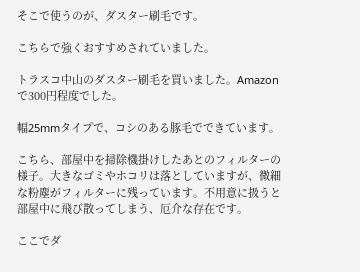そこで使うのが、ダスター刷毛です。

こちらで強くおすすめされていました。

トラスコ中山のダスター刷毛を買いました。Amazonで300円程度でした。

幅25mmタイプで、コシのある豚毛でできています。

こちら、部屋中を掃除機掛けしたあとのフィルターの様子。大きなゴミやホコリは落としていますが、微細な粉塵がフィルターに残っています。不用意に扱うと部屋中に飛び散ってしまう、厄介な存在です。

ここでダ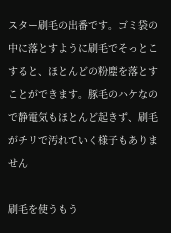スター刷毛の出番です。ゴミ袋の中に落とすように刷毛でそっとこすると、ほとんどの粉塵を落とすことができます。豚毛のハケなので静電気もほとんど起きず、刷毛がチリで汚れていく様子もありません

刷毛を使うもう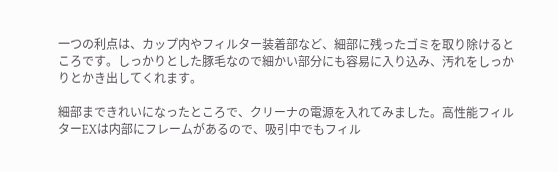一つの利点は、カップ内やフィルター装着部など、細部に残ったゴミを取り除けるところです。しっかりとした豚毛なので細かい部分にも容易に入り込み、汚れをしっかりとかき出してくれます。

細部まできれいになったところで、クリーナの電源を入れてみました。高性能フィルターEXは内部にフレームがあるので、吸引中でもフィル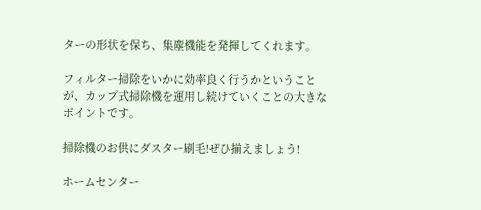ターの形状を保ち、集塵機能を発揮してくれます。

フィルター掃除をいかに効率良く行うかということが、カップ式掃除機を運用し続けていくことの大きなポイントです。

掃除機のお供にダスター刷毛!ぜひ揃えましょう!

ホームセンター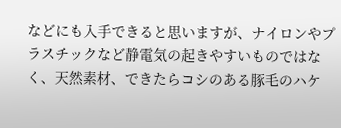などにも入手できると思いますが、ナイロンやプラスチックなど静電気の起きやすいものではなく、天然素材、できたらコシのある豚毛のハケ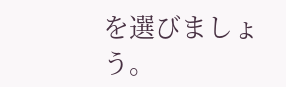を選びましょう。